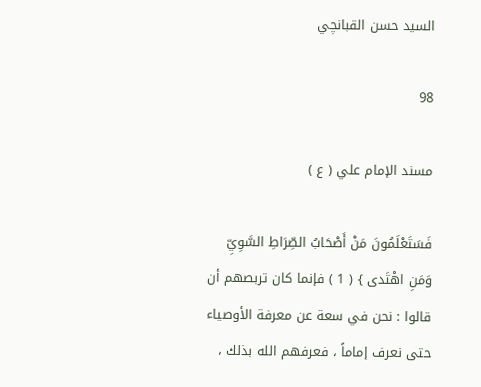السيد حسن القبانچي

98

مسند الإمام علي ( ع )

فَسَتَعْلَمُونَ مَنْ أَصْحَابُ الصِّرَاطِ السَّوِيِّ وَمَنِ اهْتَدى } ( 1 ) فإنما كان تربصهم أن قالوا : نحن في سعة عن معرفة الأوصياء حتى نعرف إماماً ، فعرفهم الله بذلك ،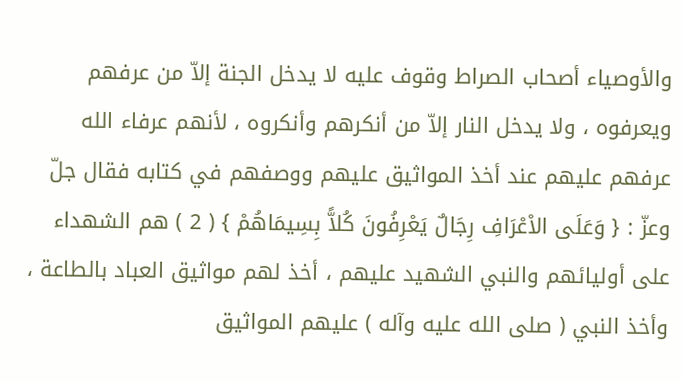والأوصياء أصحاب الصراط وقوف عليه لا يدخل الجنة إلاّ من عرفهم ويعرفوه ، ولا يدخل النار إلاّ من أنكرهم وأنكروه ، لأنهم عرفاء الله عرفهم عليهم عند أخذ المواثيق عليهم ووصفهم في كتابه فقال جلّ وعزّ : { وَعَلَى الاْعْرَافِ رِجَالٌ يَعْرِفُونَ كُلاًّ بِسِيمَاهُمْ } ( 2 ) هم الشهداء على أوليائهم والنبي الشهيد عليهم ، أخذ لهم مواثيق العباد بالطاعة ، وأخذ النبي ( صلى الله عليه وآله ) عليهم المواثيق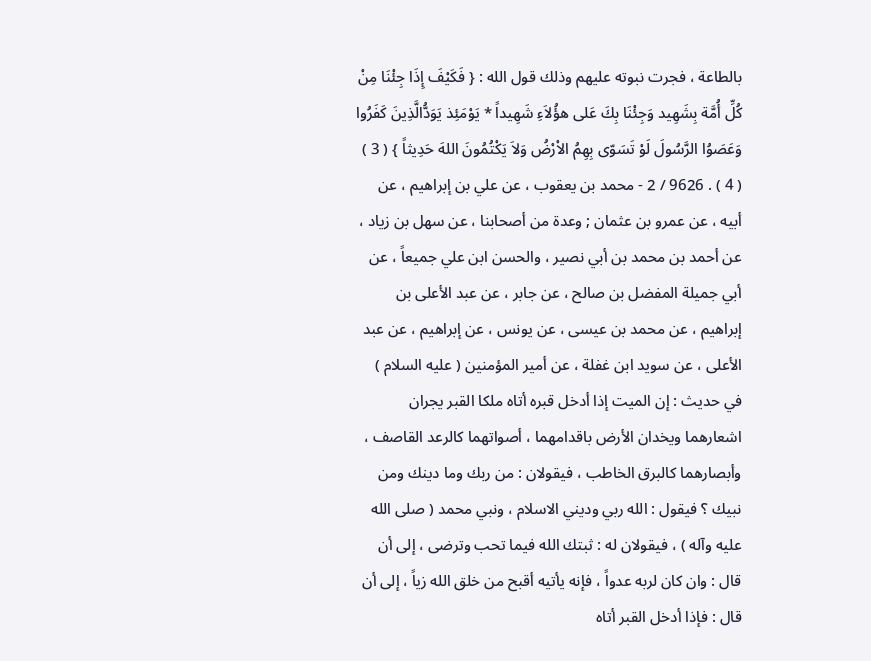بالطاعة ، فجرت نبوته عليهم وذلك قول الله : { فَكَيْفَ إِذَا جِئْنَا مِنْ كُلِّ أُمَّة بِشَهِيد وَجِئْنَا بِكَ عَلى هؤُلاَءِ شَهِيداً * يَوْمَئِذ يَوَدُّالَّذِينَ كَفَرُوا وَعَصَوُا الرَّسُولَ لَوْ تَسَوّى بِهِمُ الاْرْضُ وَلاَ يَكْتُمُونَ اللهَ حَدِيثاً } ( 3 ) ( 4 ) . 9626 / 2 - محمد بن يعقوب ، عن علي بن إبراهيم ، عن أبيه ، عن عمرو بن عثمان ; وعدة من أصحابنا ، عن سهل بن زياد ، عن أحمد بن محمد بن أبي نصير ، والحسن ابن علي جميعاً ، عن أبي جميلة المفضل بن صالح ، عن جابر ، عن عبد الأعلى بن إبراهيم ، عن محمد بن عيسى ، عن يونس ، عن إبراهيم ، عن عبد الأعلى ، عن سويد ابن غفلة ، عن أمير المؤمنين ( عليه السلام ) في حديث : إن الميت إذا أدخل قبره أتاه ملكا القبر يجران اشعارهما ويخدان الأرض باقدامهما ، أصواتهما كالرعد القاصف ، وأبصارهما كالبرق الخاطب ، فيقولان : من ربك وما دينك ومن نبيك ؟ فيقول : الله ربي وديني الاسلام ، ونبي محمد ( صلى الله عليه وآله ) ، فيقولان له : ثبتك الله فيما تحب وترضى ، إلى أن قال : وان كان لربه عدواً ، فإنه يأتيه أقبح من خلق الله زياً ، إلى أن قال : فإذا أدخل القبر أتاه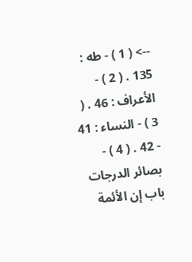--> ( 1 ) - طه : 135 . ( 2 ) - الأعراف : 46 . ( 3 ) - النساء : 41 - 42 . ( 4 ) - بصائر الدرجات باب إن الأئمة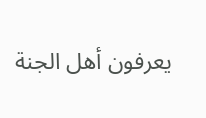يعرفون أهل الجنة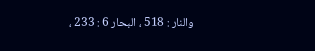والنار : 518 ، البحار 6 : 233 ،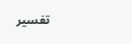تفسير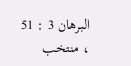البرهان 3 : 51 ، منتخب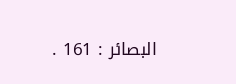البصائر : 161 .